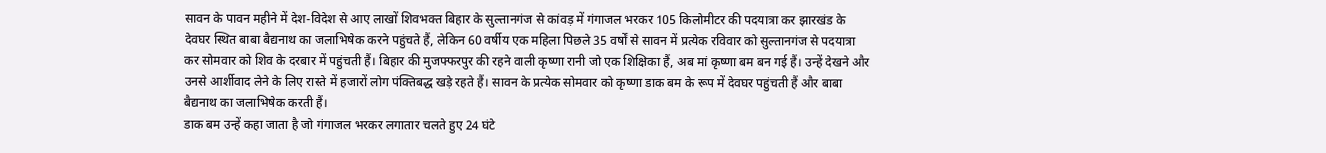सावन के पावन महीने में देश-विदेश से आए लाखों शिवभक्त बिहार के सुल्तानगंज से कांवड़ में गंगाजल भरकर 105 किलोमीटर की पदयात्रा कर झारखंड के देवघर स्थित बाबा बैद्यनाथ का जलाभिषेक करने पहुंचते हैं, लेकिन 60 वर्षीय एक महिला पिछले 35 वर्षों से सावन में प्रत्येक रविवार को सुल्तानगंज से पदयात्रा कर सोमवार को शिव के दरबार में पहुंचती हैं। बिहार की मुजफ्फरपुर की रहने वाली कृष्णा रानी जो एक शिक्षिका हैं, अब मां कृष्णा बम बन गई हैं। उन्हें देखने और उनसे आर्शीवाद लेने के लिए रास्ते में हजारों लोग पंक्तिबद्ध खड़े रहते हैं। सावन के प्रत्येक सोमवार को कृष्णा डाक बम के रूप में देवघर पहुंचती हैं और बाबा बैद्यनाथ का जलाभिषेक करती हैं।
डाक बम उन्हें कहा जाता है जो गंगाजल भरकर लगातार चलते हुए 24 घंटे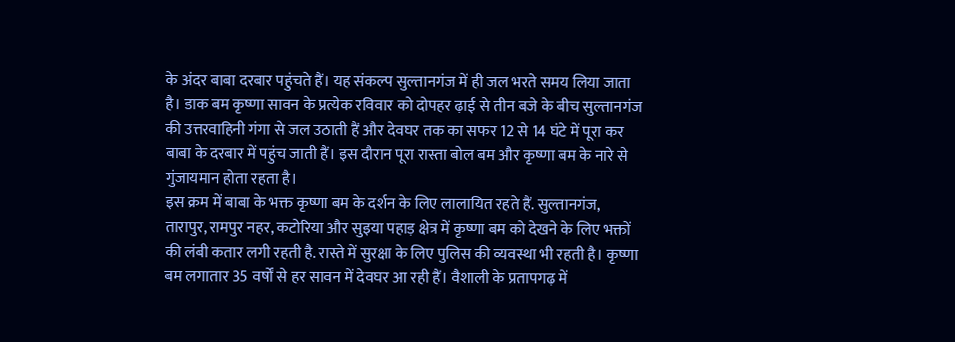के अंदर बाबा दरबार पहुंचते हैं। यह संकल्प सुल्तानगंज में ही जल भरते समय लिया जाता है। डाक बम कृष्णा सावन के प्रत्येक रविवार को दोपहर ढ़ाई से तीन बजे के बीच सुल्तानगंज की उत्तरवाहिनी गंगा से जल उठाती हैं और देवघर तक का सफर 12 से 14 घंटे में पूरा कर बाबा के दरबार में पहुंच जाती हैं। इस दौरान पूरा रास्ता बोल बम और कृष्णा बम के नारे से गुंजायमान होता रहता है।
इस क्रम में बाबा के भक्त कृष्णा बम के दर्शन के लिए लालायित रहते हैं. सुल्तानगंज, तारापुर, रामपुर नहर, कटोरिया और सुइया पहाड़ क्षेत्र में कृष्णा बम को देखने के लिए भक्तों की लंबी कतार लगी रहती है. रास्ते में सुरक्षा के लिए पुलिस की व्यवस्था भी रहती है। कृष्णा बम लगातार 35 वर्षों से हर सावन में देवघर आ रही हैं। वैशाली के प्रतापगढ़ में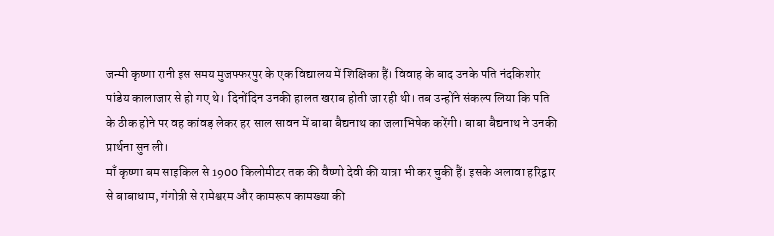जन्मी कृष्णा रानी इस समय मुजफ्फरपुर के एक विद्यालय में शिक्षिका हैं। विवाह के बाद उनके पति नंदकिशोर पांडेय कालाजार से हो गए थे। दिनोंदिन उनकी हालत खराब होती जा रही थी। तब उन्होंने संकल्प लिया कि पति के ठीक होने पर वह कांवड़ लेकर हर साल सावन में बाबा बैद्यनाथ का जलाभिषेक करेंगी। बाबा बैद्यनाथ ने उनकी प्रार्थना सुन ली।
माँ कृष्णा बम साइकिल से 1900 किलोमीटर तक की वैष्णो देवी की यात्रा भी कर चुकी हैं। इसके अलावा हरिद्वार से बाबाधाम, गंगोत्री से रामेश्वरम और कामरूप कामख्या की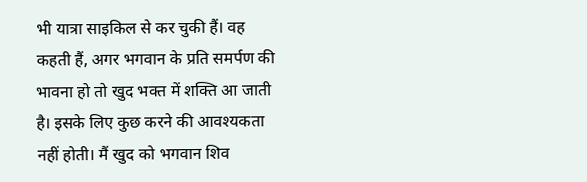भी यात्रा साइकिल से कर चुकी हैं। वह कहती हैं, अगर भगवान के प्रति समर्पण की भावना हो तो खुद भक्त में शक्ति आ जाती है। इसके लिए कुछ करने की आवश्यकता नहीं होती। मैं खुद को भगवान शिव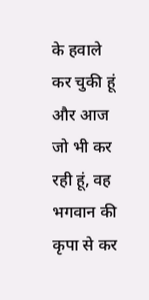के हवाले कर चुकी हूं और आज जो भी कर रही हूं, वह भगवान की कृपा से कर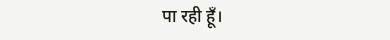पा रही हूँ।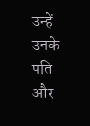उन्हें उनके पति और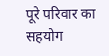पूरे परिवार का सहयोग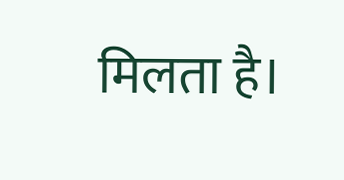मिलता है।